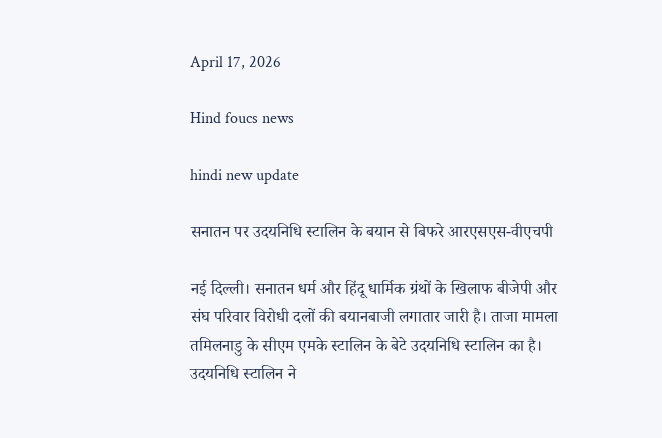April 17, 2026

Hind foucs news

hindi new update

सनातन पर उदयनिधि स्टालिन के बयान से बिफरे आरएसएस-वीएचपी

नई दिल्ली। सनातन धर्म और हिंदू धार्मिक ग्रंथों के खिलाफ बीजेपी और संघ परिवार विरोधी दलों की बयानबाजी लगातार जारी है। ताजा मामला तमिलनाडु के सीएम एमके स्टालिन के बेटे उदयनिधि स्टालिन का है। उदयनिधि स्टालिन ने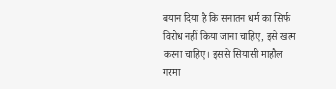बयान दिया है कि सनातन धर्म का सिर्फ विरोध नहीं किया जाना चाहिए, इसे खत्म करना चाहिए। इससे सियासी माहौल गरमा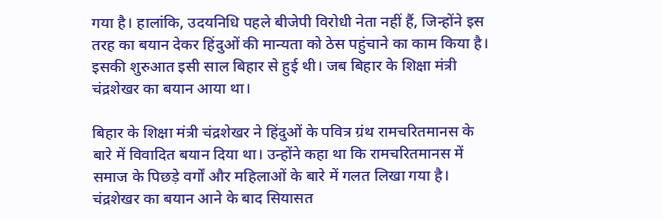गया है। हालांकि, उदयनिधि पहले बीजेपी विरोधी नेता नहीं हैं, जिन्होंने इस तरह का बयान देकर हिंदुओं की मान्यता को ठेस पहुंचाने का काम किया है। इसकी शुरुआत इसी साल बिहार से हुई थी। जब बिहार के शिक्षा मंत्री चंद्रशेखर का बयान आया था।

बिहार के शिक्षा मंत्री चंद्रशेखर ने हिंदुओं के पवित्र ग्रंथ रामचरितमानस के बारे में विवादित बयान दिया था। उन्होंने कहा था कि रामचरितमानस में समाज के पिछड़े वर्गों और महिलाओं के बारे में गलत लिखा गया है। चंद्रशेखर का बयान आने के बाद सियासत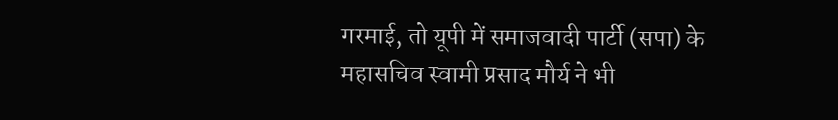गरमाई, तो यूपी में समाजवादी पार्टी (सपा) के महासचिव स्वामी प्रसाद मौर्य ने भी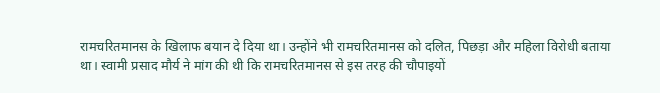रामचरितमानस के खिलाफ बयान दे दिया था। उन्होंने भी रामचरितमानस को दलित, पिछड़ा और महिला विरोधी बताया था। स्वामी प्रसाद मौर्य ने मांग की थी कि रामचरितमानस से इस तरह की चौपाइयों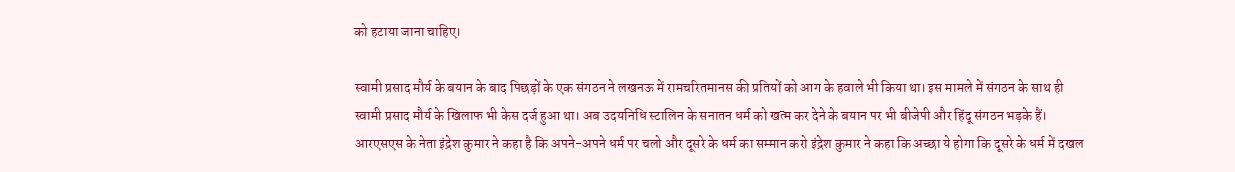को हटाया जाना चाहिए।

स्वामी प्रसाद मौर्य के बयान के बाद पिछड़ों के एक संगठन ने लखनऊ में रामचरितमानस की प्रतियों को आग के हवाले भी किया था। इस मामले में संगठन के साथ ही स्वामी प्रसाद मौर्य के खिलाफ भी केस दर्ज हुआ था। अब उदयनिधि स्टालिन के सनातन धर्म को खत्म कर देने के बयान पर भी बीजेपी और हिंदू संगठन भड़के हैं। आरएसएस के नेता इंद्रेश कुमार ने कहा है कि अपने-अपने धर्म पर चलो और दूसरे के धर्म का सम्मान करो इंद्रेश कुमार ने कहा कि अच्छा ये होगा कि दूसरे के धर्म में दखल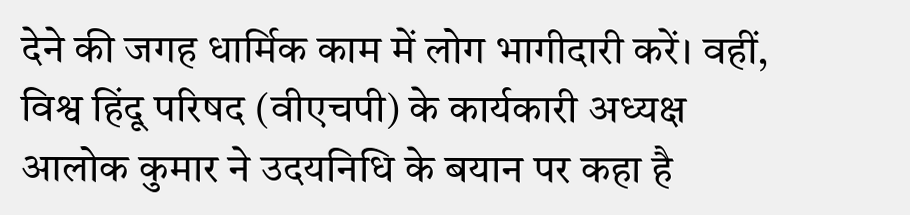देने की जगह धार्मिक काम में लोग भागीदारी करें। वहीं, विश्व हिंदू परिषद (वीएचपी) के कार्यकारी अध्यक्ष आलोक कुमार ने उदयनिधि के बयान पर कहा है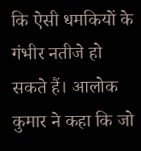कि ऐसी धमकियों के गंभीर नतीजे हो सकते हैं। आलोक कुमार ने कहा कि जो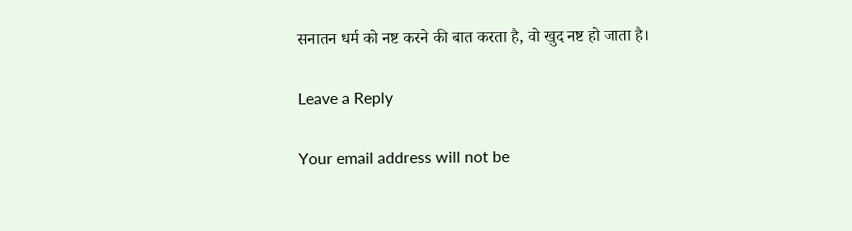सनातन धर्म को नष्ट करने की बात करता है, वो खुद नष्ट हो जाता है।

Leave a Reply

Your email address will not be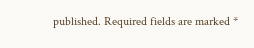published. Required fields are marked *